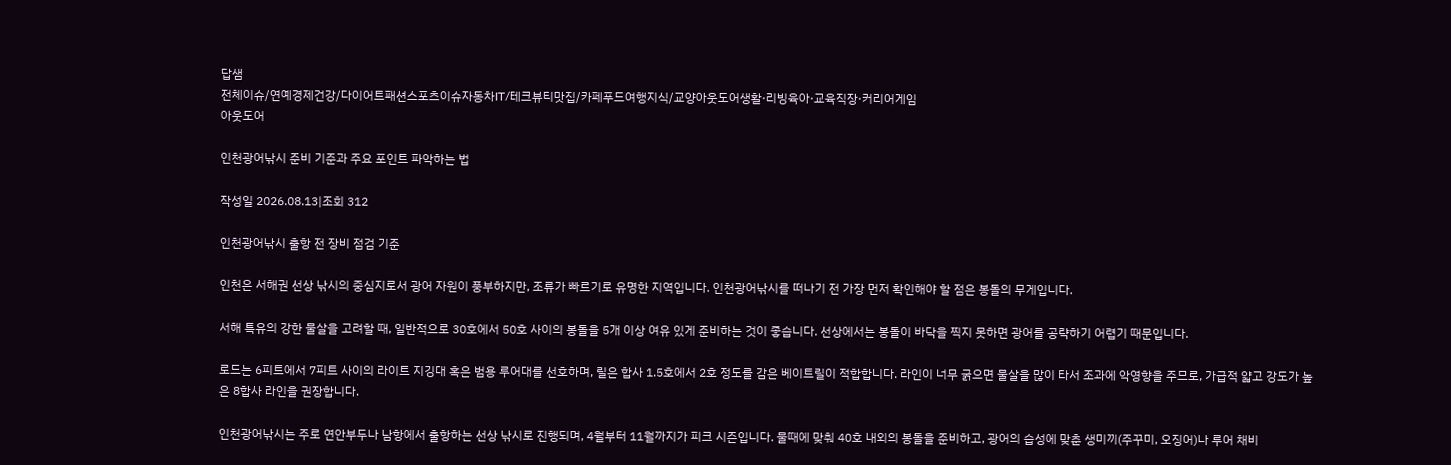답샘
전체이슈/연예경제건강/다이어트패션스포츠이슈자동차IT/테크뷰티맛집/카페푸드여행지식/교양아웃도어생활·리빙육아·교육직장·커리어게임
아웃도어

인천광어낚시 준비 기준과 주요 포인트 파악하는 법

작성일 2026.08.13|조회 312

인천광어낚시 출항 전 장비 점검 기준

인천은 서해권 선상 낚시의 중심지로서 광어 자원이 풍부하지만, 조류가 빠르기로 유명한 지역입니다. 인천광어낚시를 떠나기 전 가장 먼저 확인해야 할 점은 봉돌의 무게입니다.

서해 특유의 강한 물살을 고려할 때, 일반적으로 30호에서 50호 사이의 봉돌을 5개 이상 여유 있게 준비하는 것이 좋습니다. 선상에서는 봉돌이 바닥을 찍지 못하면 광어를 공략하기 어렵기 때문입니다.

로드는 6피트에서 7피트 사이의 라이트 지깅대 혹은 범용 루어대를 선호하며, 릴은 합사 1.5호에서 2호 정도를 감은 베이트릴이 적합합니다. 라인이 너무 굵으면 물살을 많이 타서 조과에 악영향을 주므로, 가급적 얇고 강도가 높은 8합사 라인을 권장합니다.

인천광어낚시는 주로 연안부두나 남항에서 출항하는 선상 낚시로 진행되며, 4월부터 11월까지가 피크 시즌입니다. 물때에 맞춰 40호 내외의 봉돌을 준비하고, 광어의 습성에 맞춘 생미끼(주꾸미, 오징어)나 루어 채비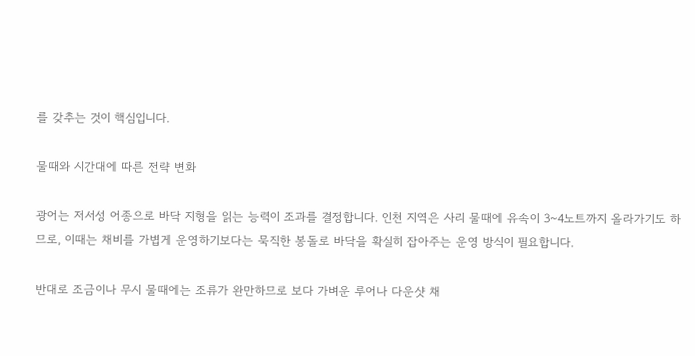를 갖추는 것이 핵심입니다.

물때와 시간대에 따른 전략 변화

광어는 저서성 어종으로 바닥 지형을 읽는 능력이 조과를 결정합니다. 인천 지역은 사리 물때에 유속이 3~4노트까지 올라가기도 하므로, 이때는 채비를 가볍게 운영하기보다는 묵직한 봉돌로 바닥을 확실히 잡아주는 운영 방식이 필요합니다.

반대로 조금이나 무시 물때에는 조류가 완만하므로 보다 가벼운 루어나 다운샷 채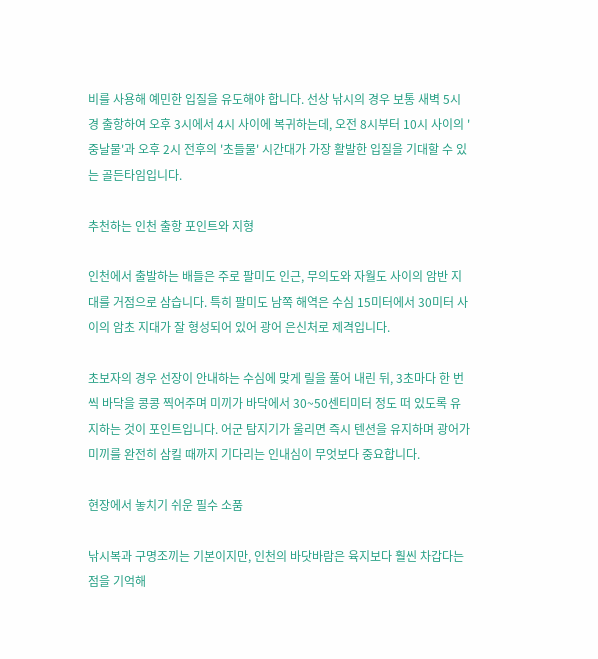비를 사용해 예민한 입질을 유도해야 합니다. 선상 낚시의 경우 보통 새벽 5시경 출항하여 오후 3시에서 4시 사이에 복귀하는데, 오전 8시부터 10시 사이의 '중날물'과 오후 2시 전후의 '초들물' 시간대가 가장 활발한 입질을 기대할 수 있는 골든타임입니다.

추천하는 인천 출항 포인트와 지형

인천에서 출발하는 배들은 주로 팔미도 인근, 무의도와 자월도 사이의 암반 지대를 거점으로 삼습니다. 특히 팔미도 남쪽 해역은 수심 15미터에서 30미터 사이의 암초 지대가 잘 형성되어 있어 광어 은신처로 제격입니다.

초보자의 경우 선장이 안내하는 수심에 맞게 릴을 풀어 내린 뒤, 3초마다 한 번씩 바닥을 콩콩 찍어주며 미끼가 바닥에서 30~50센티미터 정도 떠 있도록 유지하는 것이 포인트입니다. 어군 탐지기가 울리면 즉시 텐션을 유지하며 광어가 미끼를 완전히 삼킬 때까지 기다리는 인내심이 무엇보다 중요합니다.

현장에서 놓치기 쉬운 필수 소품

낚시복과 구명조끼는 기본이지만, 인천의 바닷바람은 육지보다 훨씬 차갑다는 점을 기억해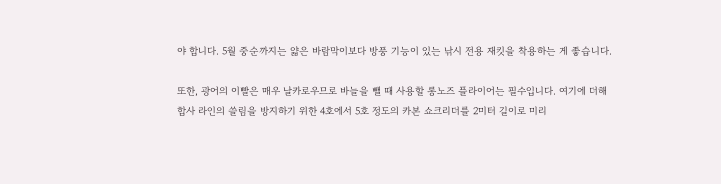야 합니다. 5월 중순까지는 얇은 바람막이보다 방풍 기능이 있는 낚시 전용 재킷을 착용하는 게 좋습니다.

또한, 광어의 이빨은 매우 날카로우므로 바늘을 뺄 때 사용할 롱노즈 플라이어는 필수입니다. 여기에 더해 합사 라인의 쓸림을 방지하기 위한 4호에서 5호 정도의 카본 쇼크리더를 2미터 길이로 미리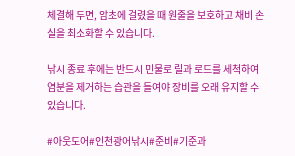체결해 두면, 암초에 걸렸을 때 원줄을 보호하고 채비 손실을 최소화할 수 있습니다.

낚시 종료 후에는 반드시 민물로 릴과 로드를 세척하여 염분을 제거하는 습관을 들여야 장비를 오래 유지할 수 있습니다.

#아웃도어#인천광어낚시#준비#기준과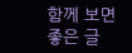함께 보면 좋은 글